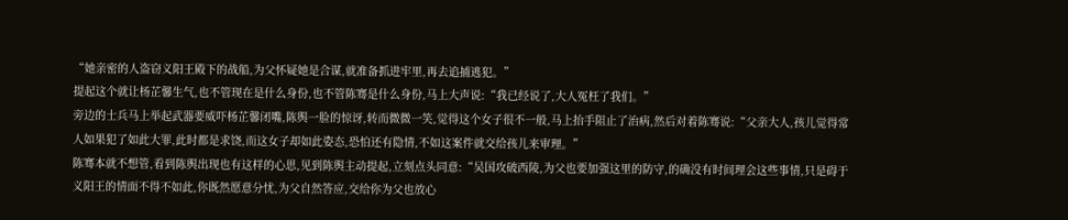“她亲密的人盗窃义阳王殿下的战船,为父怀疑她是合谋,就准备抓进牢里,再去追捕逃犯。”
提起这个就让杨芷馨生气,也不管现在是什么身份,也不管陈骞是什么身份,马上大声说:“我已经说了,大人冤枉了我们。”
旁边的士兵马上举起武器要威吓杨芷馨闭嘴,陈舆一脸的惊讶,转而微微一笑,觉得这个女子很不一般,马上抬手阻止了治病,然后对着陈骞说:“父亲大人,孩儿觉得常人如果犯了如此大罪,此时都是求饶,而这女子却如此姿态,恐怕还有隐情,不如这案件就交给孩儿来审理。”
陈骞本就不想管,看到陈舆出现也有这样的心思,见到陈舆主动提起,立刻点头同意:“吴国攻破西陵,为父也要加强这里的防守,的确没有时间理会这些事情,只是碍于义阳王的情面不得不如此,你既然愿意分忧,为父自然答应,交给你为父也放心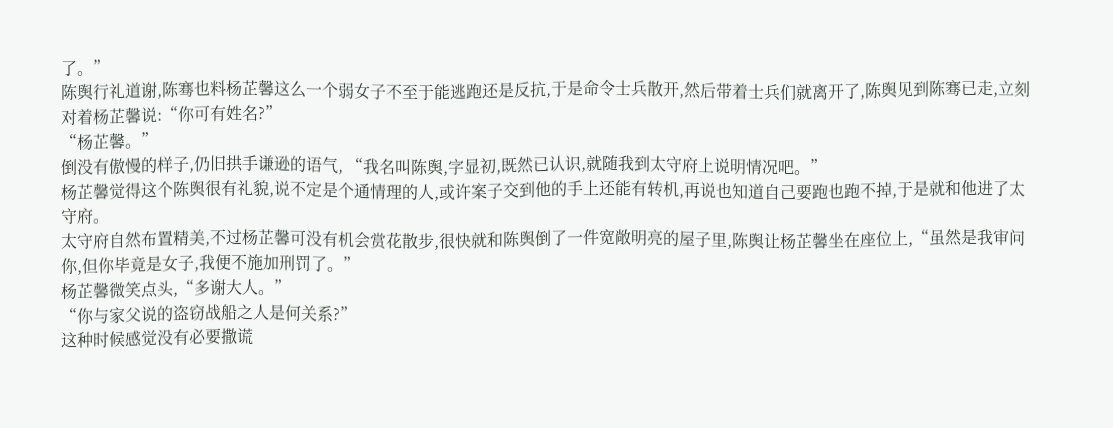了。”
陈舆行礼道谢,陈骞也料杨芷馨这么一个弱女子不至于能逃跑还是反抗,于是命令士兵散开,然后带着士兵们就离开了,陈舆见到陈骞已走,立刻对着杨芷馨说:“你可有姓名?”
“杨芷馨。”
倒没有傲慢的样子,仍旧拱手谦逊的语气, “我名叫陈舆,字显初,既然已认识,就随我到太守府上说明情况吧。”
杨芷馨觉得这个陈舆很有礼貌,说不定是个通情理的人,或许案子交到他的手上还能有转机,再说也知道自己要跑也跑不掉,于是就和他进了太守府。
太守府自然布置精美,不过杨芷馨可没有机会赏花散步,很快就和陈舆倒了一件宽敞明亮的屋子里,陈舆让杨芷馨坐在座位上,“虽然是我审问你,但你毕竟是女子,我便不施加刑罚了。”
杨芷馨微笑点头,“多谢大人。”
“你与家父说的盗窃战船之人是何关系?”
这种时候感觉没有必要撒谎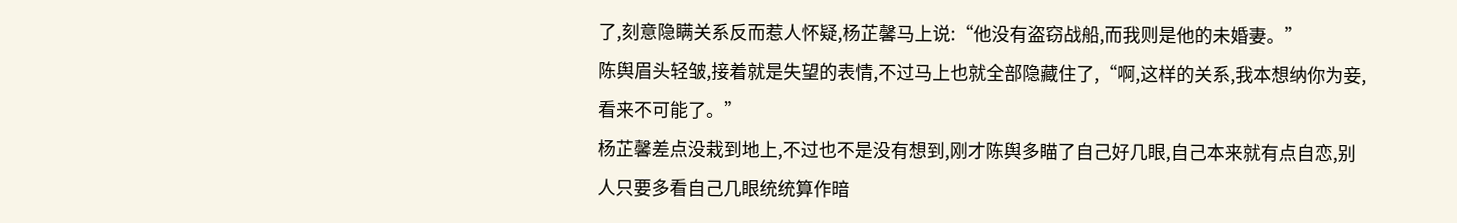了,刻意隐瞒关系反而惹人怀疑,杨芷馨马上说:“他没有盗窃战船,而我则是他的未婚妻。”
陈舆眉头轻皱,接着就是失望的表情,不过马上也就全部隐藏住了,“啊,这样的关系,我本想纳你为妾,看来不可能了。”
杨芷馨差点没栽到地上,不过也不是没有想到,刚才陈舆多瞄了自己好几眼,自己本来就有点自恋,别人只要多看自己几眼统统算作暗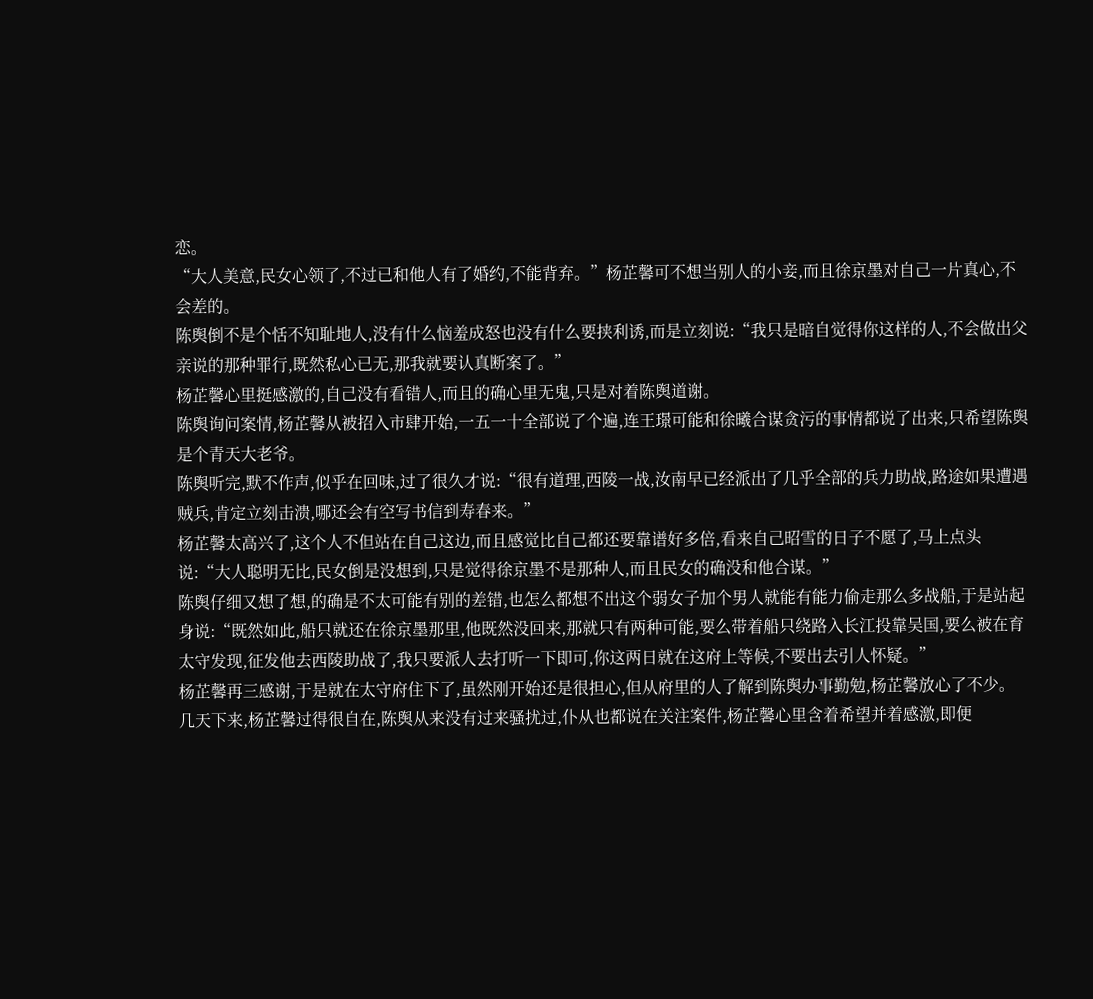恋。
“大人美意,民女心领了,不过已和他人有了婚约,不能背弃。”杨芷馨可不想当别人的小妾,而且徐京墨对自己一片真心,不会差的。
陈舆倒不是个恬不知耻地人,没有什么恼羞成怒也没有什么要挟利诱,而是立刻说:“我只是暗自觉得你这样的人,不会做出父亲说的那种罪行,既然私心已无,那我就要认真断案了。”
杨芷馨心里挺感激的,自己没有看错人,而且的确心里无鬼,只是对着陈舆道谢。
陈舆询问案情,杨芷馨从被招入市肆开始,一五一十全部说了个遍,连王璟可能和徐曦合谋贪污的事情都说了出来,只希望陈舆是个青天大老爷。
陈舆听完,默不作声,似乎在回味,过了很久才说:“很有道理,西陵一战,汝南早已经派出了几乎全部的兵力助战,路途如果遭遇贼兵,肯定立刻击溃,哪还会有空写书信到寿春来。”
杨芷馨太高兴了,这个人不但站在自己这边,而且感觉比自己都还要靠谱好多倍,看来自己昭雪的日子不愿了,马上点头说:“大人聪明无比,民女倒是没想到,只是觉得徐京墨不是那种人,而且民女的确没和他合谋。”
陈舆仔细又想了想,的确是不太可能有别的差错,也怎么都想不出这个弱女子加个男人就能有能力偷走那么多战船,于是站起身说:“既然如此,船只就还在徐京墨那里,他既然没回来,那就只有两种可能,要么带着船只绕路入长江投靠吴国,要么被在育太守发现,征发他去西陵助战了,我只要派人去打听一下即可,你这两日就在这府上等候,不要出去引人怀疑。”
杨芷馨再三感谢,于是就在太守府住下了,虽然刚开始还是很担心,但从府里的人了解到陈舆办事勤勉,杨芷馨放心了不少。
几天下来,杨芷馨过得很自在,陈舆从来没有过来骚扰过,仆从也都说在关注案件,杨芷馨心里含着希望并着感激,即便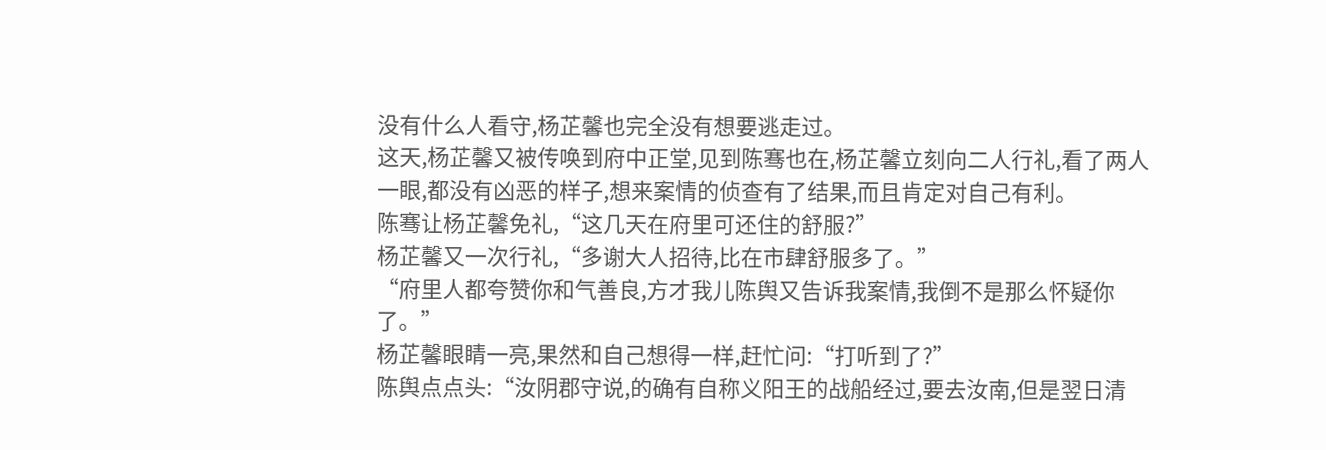没有什么人看守,杨芷馨也完全没有想要逃走过。
这天,杨芷馨又被传唤到府中正堂,见到陈骞也在,杨芷馨立刻向二人行礼,看了两人一眼,都没有凶恶的样子,想来案情的侦查有了结果,而且肯定对自己有利。
陈骞让杨芷馨免礼,“这几天在府里可还住的舒服?”
杨芷馨又一次行礼,“多谢大人招待,比在市肆舒服多了。”
“府里人都夸赞你和气善良,方才我儿陈舆又告诉我案情,我倒不是那么怀疑你了。”
杨芷馨眼睛一亮,果然和自己想得一样,赶忙问:“打听到了?”
陈舆点点头:“汝阴郡守说,的确有自称义阳王的战船经过,要去汝南,但是翌日清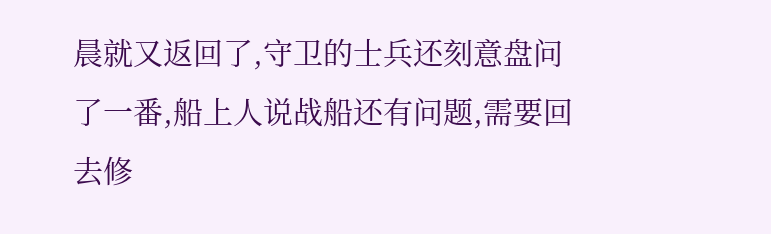晨就又返回了,守卫的士兵还刻意盘问了一番,船上人说战船还有问题,需要回去修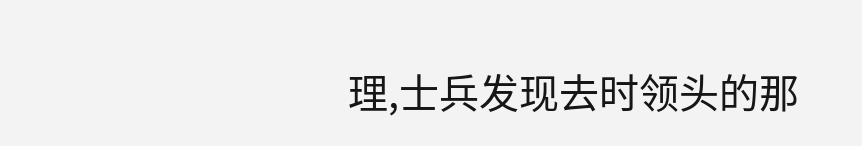理,士兵发现去时领头的那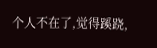个人不在了,觉得蹊跷,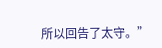所以回告了太守。”